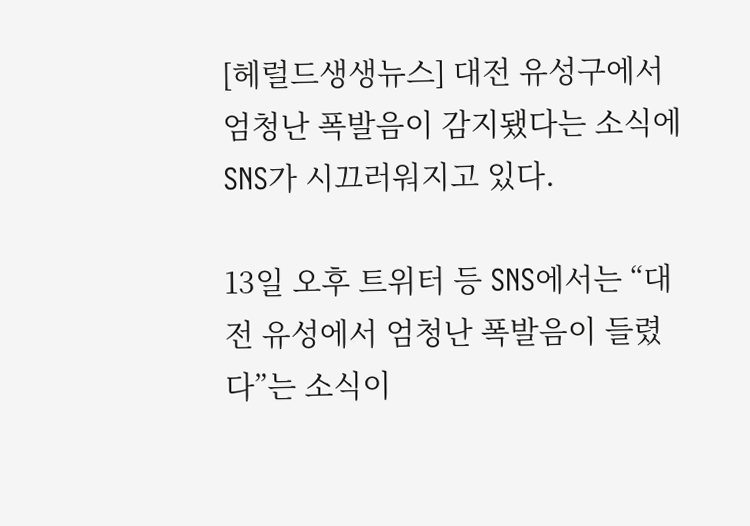[헤럴드생생뉴스] 대전 유성구에서 엄청난 폭발음이 감지됐다는 소식에 SNS가 시끄러워지고 있다.

13일 오후 트위터 등 SNS에서는 “대전 유성에서 엄청난 폭발음이 들렸다”는 소식이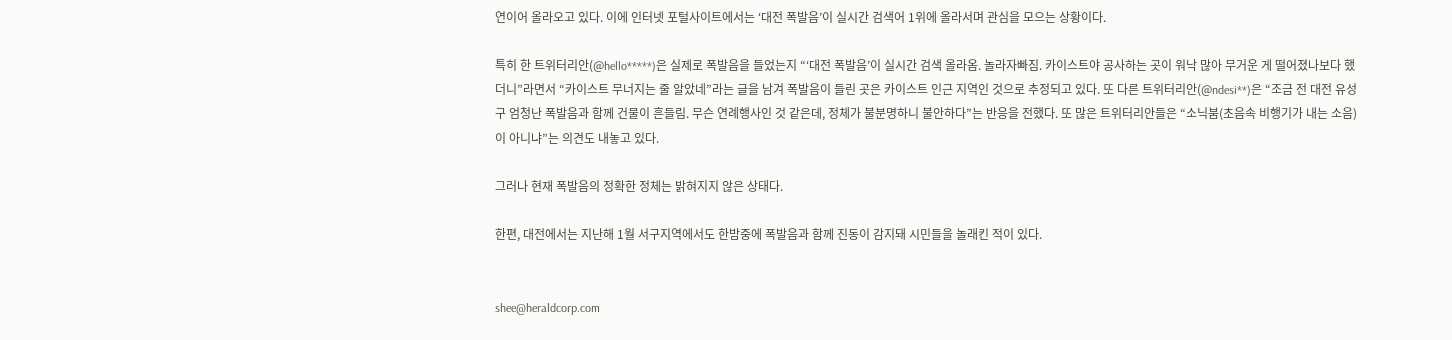연이어 올라오고 있다. 이에 인터넷 포털사이트에서는 ‘대전 폭발음’이 실시간 검색어 1위에 올라서며 관심을 모으는 상황이다.

특히 한 트위터리안(@hello*****)은 실제로 폭발음을 들었는지 “‘대전 폭발음’이 실시간 검색 올라옴. 놀라자빠짐. 카이스트야 공사하는 곳이 워낙 많아 무거운 게 떨어졌나보다 했더니”라면서 “카이스트 무너지는 줄 알았네”라는 글을 남겨 폭발음이 들린 곳은 카이스트 인근 지역인 것으로 추정되고 있다. 또 다른 트위터리안(@ndesi**)은 “조금 전 대전 유성구 엄청난 폭발음과 함께 건물이 흔들림. 무슨 연례행사인 것 같은데, 정체가 불분명하니 불안하다”는 반응을 전했다. 또 많은 트위터리안들은 “소닉붐(초음속 비행기가 내는 소음)이 아니냐”는 의견도 내놓고 있다.

그러나 현재 폭발음의 정확한 정체는 밝혀지지 않은 상태다.

한편, 대전에서는 지난해 1월 서구지역에서도 한밤중에 폭발음과 함께 진동이 감지돼 시민들을 놀래킨 적이 있다.


shee@heraldcorp.com